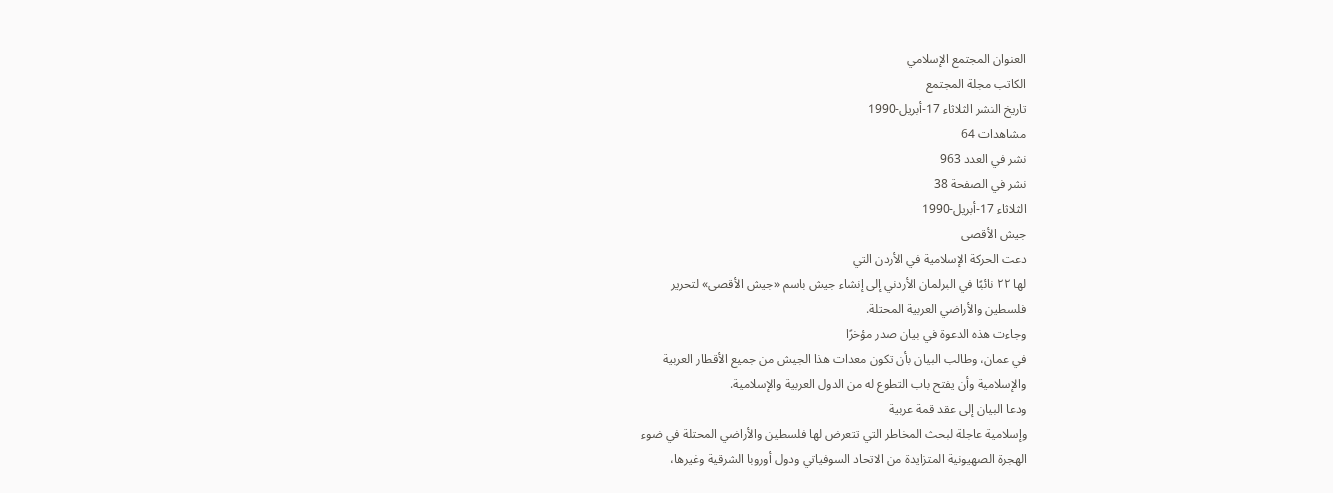العنوان المجتمع الإسلامي
الكاتب مجلة المجتمع
تاريخ النشر الثلاثاء 17-أبريل-1990
مشاهدات 64
نشر في العدد 963
نشر في الصفحة 38
الثلاثاء 17-أبريل-1990
جيش الأقصى
دعت الحركة الإسلامية في الأردن التي
لها ۲۲ نائبًا في البرلمان الأردني إلى إنشاء جيش باسم «جيش الأقصى» لتحرير
فلسطين والأراضي العربية المحتلة.
وجاءت هذه الدعوة في بيان صدر مؤخرًا
في عمان، وطالب البيان بأن تكون معدات هذا الجيش من جميع الأقطار العربية
والإسلامية وأن يفتح باب التطوع له من الدول العربية والإسلامية.
ودعا البيان إلى عقد قمة عربية
وإسلامية عاجلة لبحث المخاطر التي تتعرض لها فلسطين والأراضي المحتلة في ضوء
الهجرة الصهيونية المتزايدة من الاتحاد السوفياتي ودول أوروبا الشرقية وغيرها،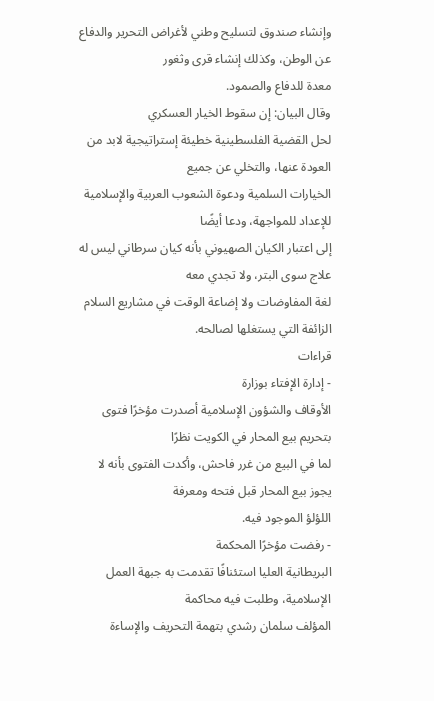وإنشاء صندوق لتسليح وطني لأغراض التحرير والدفاع عن الوطن، وكذلك إنشاء قرى وثغور
معدة للدفاع والصمود.
وقال البيان: إن سقوط الخيار العسكري
لحل القضية الفلسطينية خطيئة إستراتيجية لابد من العودة عنها، والتخلي عن جميع
الخيارات السلمية ودعوة الشعوب العربية والإسلامية للإعداد للمواجهة، ودعا أيضًا
إلى اعتبار الكيان الصهيوني بأنه كيان سرطاني ليس له علاج سوى البتر، ولا تجدي معه
لغة المفاوضات ولا إضاعة الوقت في مشاريع السلام الزائفة التي يستغلها لصالحه.
قراءات
- إدارة الإفتاء بوزارة
الأوقاف والشؤون الإسلامية أصدرت مؤخرًا فتوى بتحريم بيع المحار في الكويت نظرًا
لما في البيع من غرر فاحش، وأكدت الفتوى بأنه لا يجوز بيع المحار قبل فتحه ومعرفة
اللؤلؤ الموجود فيه.
- رفضت مؤخرًا المحكمة
البريطانية العليا استئنافًا تقدمت به جبهة العمل الإسلامية، وطلبت فيه محاكمة
المؤلف سلمان رشدي بتهمة التحريف والإساءة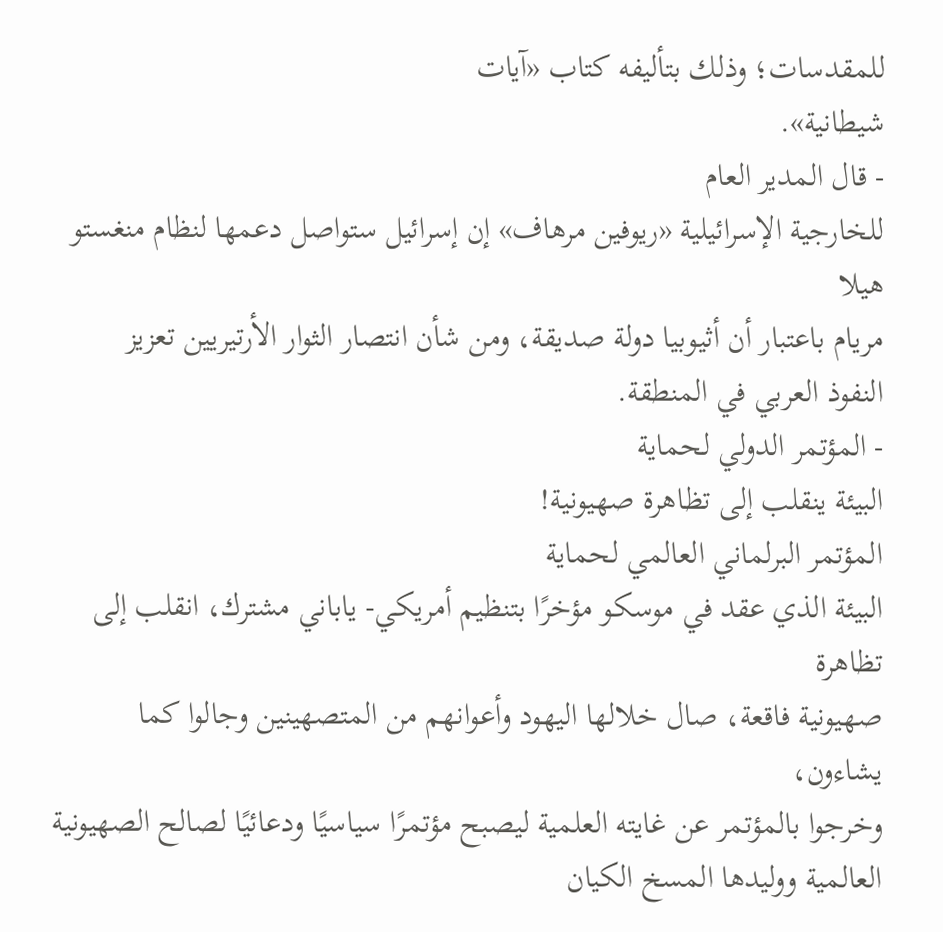للمقدسات؛ وذلك بتأليفه کتاب «آيات
شيطانية».
- قال المدير العام
للخارجية الإسرائيلية «ريوفين مرهاف» إن إسرائيل ستواصل دعمها لنظام منغستو هيلا
مريام باعتبار أن أثيوبيا دولة صديقة، ومن شأن انتصار الثوار الأرتيريين تعزيز
النفوذ العربي في المنطقة.
- المؤتمر الدولي لحماية
البيئة ينقلب إلى تظاهرة صهيونية!
المؤتمر البرلماني العالمي لحماية
البيئة الذي عقد في موسكو مؤخرًا بتنظيم أمريكي- ياباني مشترك، انقلب إلى تظاهرة
صهيونية فاقعة، صال خلالها اليهود وأعوانهم من المتصهينين وجالوا كما يشاءون،
وخرجوا بالمؤتمر عن غايته العلمية ليصبح مؤتمرًا سياسيًا ودعائيًا لصالح الصهيونية
العالمية ووليدها المسخ الكيان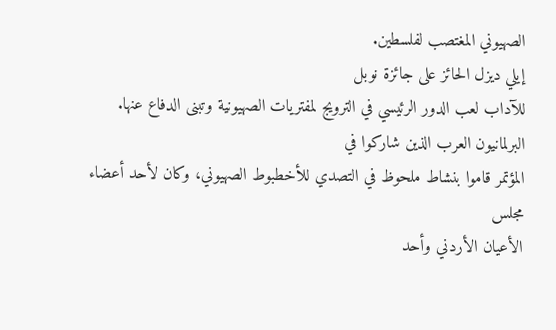الصهيوني المغتصب لفلسطين.
إيلي ديزل الحائز على جائزة نوبل
للآداب لعب الدور الرئيسي في الترويج لمفتريات الصهيونية وتبنى الدفاع عنها.
البرلمانيون العرب الذين شاركوا في
المؤتمر قاموا بنشاط ملحوظ في التصدي للأخطبوط الصهيوني، وكان لأحد أعضاء مجلس
الأعيان الأردني وأحد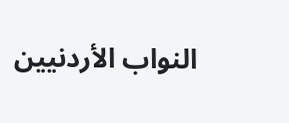النواب الأردنيين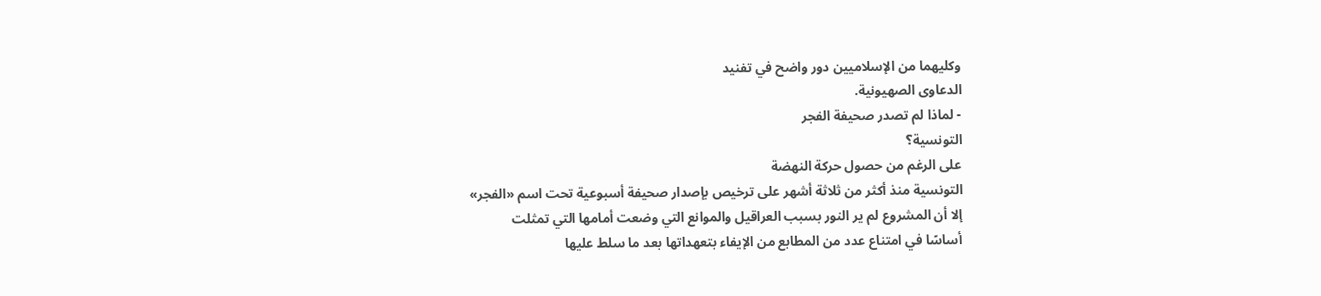وكليهما من الإسلاميين دور واضح في تفنيد
الدعاوى الصهيونية.
- لماذا لم تصدر صحيفة الفجر
التونسية؟
على الرغم من حصول حركة النهضة
التونسية منذ أكثر من ثلاثة أشهر على ترخيص بإصدار صحيفة أسبوعية تحت اسم «الفجر»
إلا أن المشروع لم ير النور بسبب العراقيل والموانع التي وضعت أمامها التي تمثلت
أساسًا في امتناع عدد من المطابع من الإيفاء بتعهداتها بعد ما سلط عليها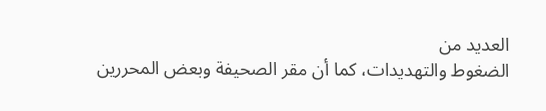العديد من
الضغوط والتهديدات، كما أن مقر الصحيفة وبعض المحررين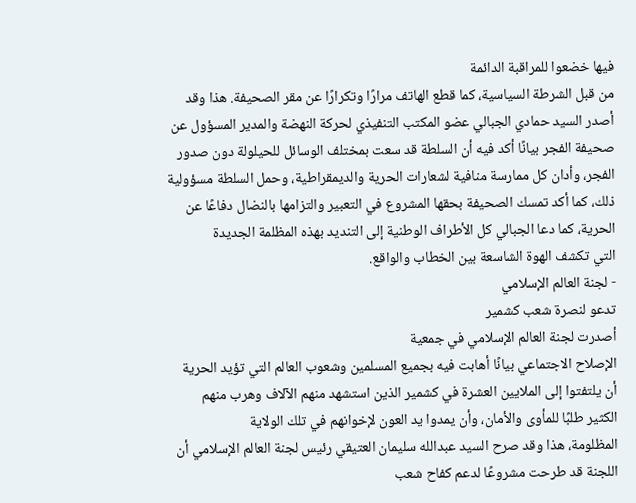فيها خضعوا للمراقبة الدائمة
من قبل الشرطة السياسية، كما قطع الهاتف مرارًا وتكرارًا عن مقر الصحيفة. هذا وقد
أصدر السيد حمادي الجبالي عضو المكتب التنفيذي لحركة النهضة والمدير المسؤول عن
صحيفة الفجر بيانًا أكد فيه أن السلطة قد سعت بمختلف الوسائل للحيلولة دون صدور
الفجر، وأدان كل ممارسة منافية لشعارات الحرية والديمقراطية، وحمل السلطة مسؤولية
ذلك، كما أكد تمسك الصحيفة بحقها المشروع في التعبير والتزامها بالنضال دفاعًا عن
الحرية، كما دعا الجبالي كل الأطراف الوطنية إلى التنديد بهذه المظلمة الجديدة
التي تكشف الهوة الشاسعة بين الخطاب والواقع.
- لجنة العالم الإسلامي
تدعو لنصرة شعب كشمير
أصدرت لجنة العالم الإسلامي في جمعية
الإصلاح الاجتماعي بيانًا أهابت فيه بجميع المسلمين وشعوب العالم التي تؤيد الحرية
أن يلتفتوا إلى الملايين العشرة في كشمير الذين استشهد منهم الآلاف وهرب منهم
الكثير طلبًا للمأوى والأمان، وأن يمدوا يد العون لإخوانهم في تلك الولاية
المظلومة، هذا وقد صرح السيد عبدالله سليمان العتيقي رئيس لجنة العالم الإسلامي أن
اللجنة قد طرحت مشروعًا لدعم كفاح شعب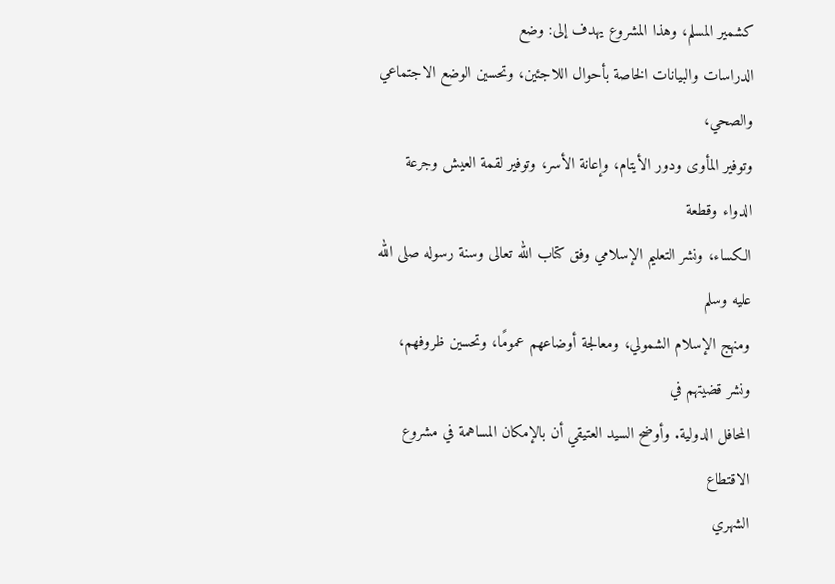كشمير المسلم، وهذا المشروع يهدف إلى: وضع
الدراسات والبيانات الخاصة بأحوال اللاجئين، وتحسين الوضع الاجتماعي والصحي،
وتوفير المأوى ودور الأيتام، وإعانة الأسر، وتوفير لقمة العيش وجرعة الدواء وقطعة
الكساء، ونشر التعليم الإسلامي وفق كتاب الله تعالى وسنة رسوله صلى الله عليه وسلم
ومنهج الإسلام الشمولي، ومعالجة أوضاعهم عمومًا، وتحسين ظروفهم، ونشر قضيتهم في
المحافل الدولية. وأوضح السيد العتيقي أن بالإمكان المساهمة في مشروع الاقتطاع
الشهري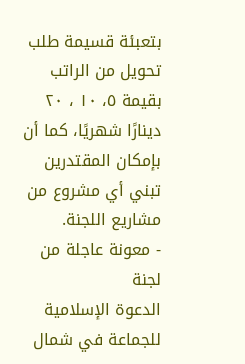بتعبئة قسيمة طلب تحويل من الراتب بقيمة ٥، ۱۰ ، ۲۰ دينارًا شهريًا، كما أن
بإمكان المقتدرين تبني أي مشروع من مشاريع اللجنة.
- معونة عاجلة من لجنة
الدعوة الإسلامية للجماعة في شمال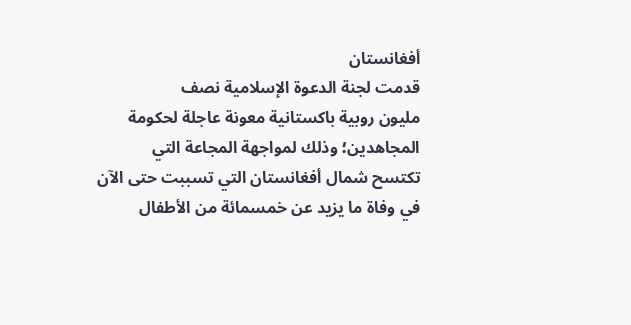أفغانستان
قدمت لجنة الدعوة الإسلامية نصف
مليون روبية باكستانية معونة عاجلة لحكومة المجاهدين؛ وذلك لمواجهة المجاعة التي
تكتسح شمال أفغانستان التي تسببت حتى الآن في وفاة ما يزيد عن خمسمائة من الأطفال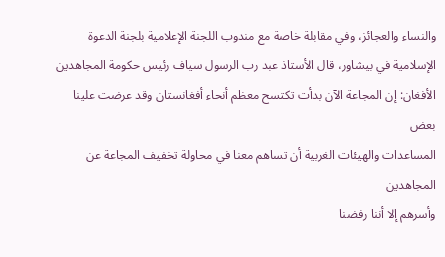والنساء والعجائز، وفي مقابلة خاصة مع مندوب اللجنة الإعلامية بلجنة الدعوة
الإسلامية في بيشاور، قال الأستاذ عبد رب الرسول سياف رئيس حكومة المجاهدين
الأفغان: إن المجاعة الآن بدأت تكتسح معظم أنحاء أفغانستان وقد عرضت علينا بعض
المساعدات والهيئات الغربية أن تساهم معنا في محاولة تخفيف المجاعة عن المجاهدين
وأسرهم إلا أننا رفضنا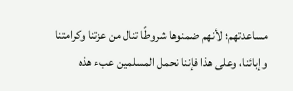مساعدتهم؛ لأنهم ضمنوها شروطًا تنال من عزتنا وكرامتنا
وإبائنا، وعلى هذا فإننا نحمل المسلمين عبء هذه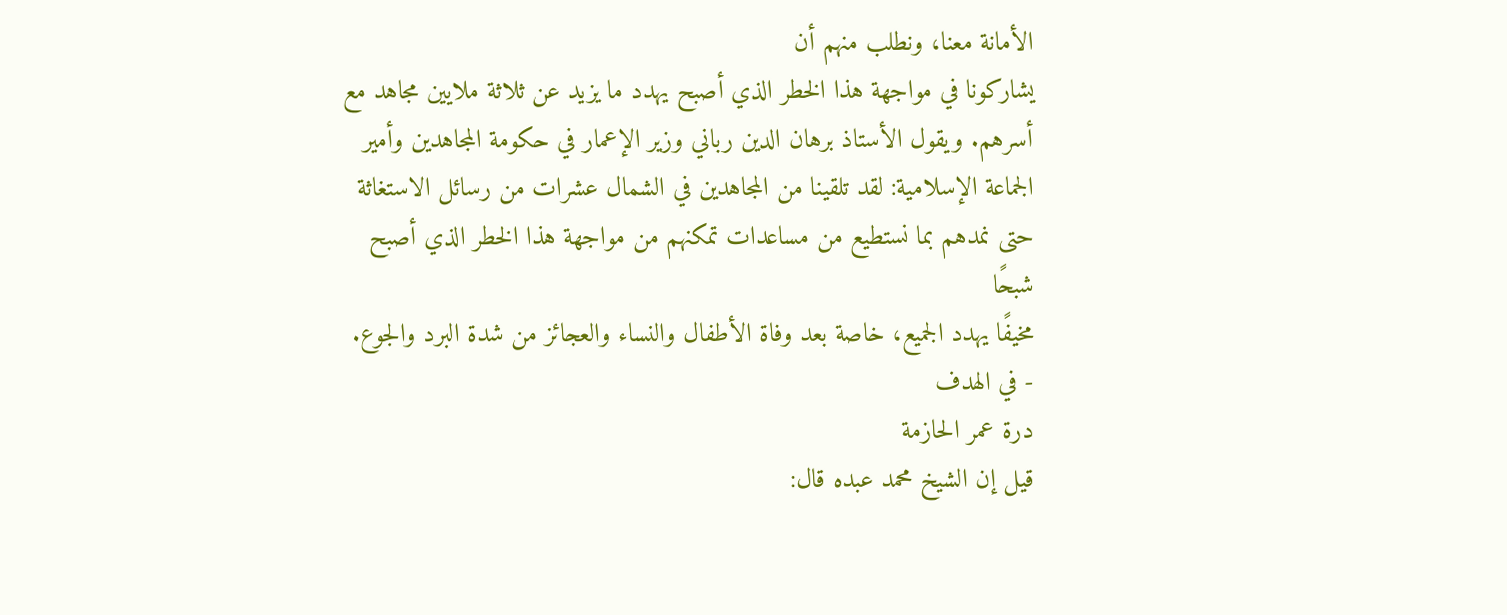الأمانة معنا، ونطلب منهم أن
يشاركونا في مواجهة هذا الخطر الذي أصبح يهدد ما يزيد عن ثلاثة ملايين مجاهد مع
أسرهم. ويقول الأستاذ برهان الدين رباني وزير الإعمار في حكومة المجاهدين وأمير
الجماعة الإسلامية: لقد تلقينا من المجاهدين في الشمال عشرات من رسائل الاستغاثة
حتى نمدهم بما نستطيع من مساعدات تمكنهم من مواجهة هذا الخطر الذي أصبح شبحًا
مخيفًا يهدد الجميع، خاصة بعد وفاة الأطفال والنساء والعجائز من شدة البرد والجوع.
- في الهدف
درة عمر الحازمة
قيل إن الشيخ محمد عبده قال: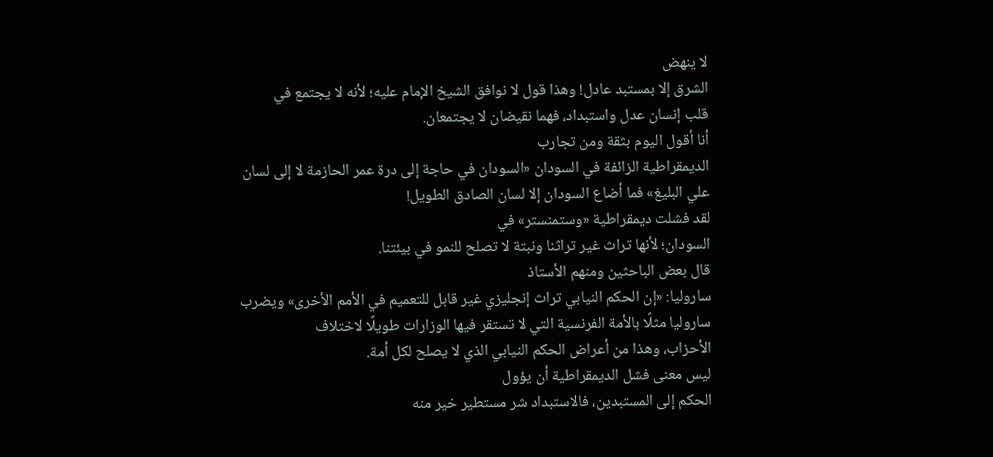لا ينهض
الشرق إلا بمستبد عادل! وهذا قول لا نوافق الشيخ الإمام عليه؛ لأنه لا يجتمع في
قلب إنسان عدل واستبداد، فهما نقيضان لا يجتمعان.
أنا أقول اليوم بثقة ومن تجارب
الديمقراطية الزائفة في السودان «السودان في حاجة إلى درة عمر الحازمة لا إلى لسان
علي البليغ» فما أضاع السودان إلا لسان الصادق الطويل!
لقد فشلت ديمقراطية «وستمنستر» في
السودان؛ لأنها تراث غير تراثنا ونبتة لا تصلح للنمو في بيئتنا.
قال بعض الباحثين ومنهم الأستاذ
ساروليا: «إن الحكم النيابي تراث إنجليزي غير قابل للتعميم في الأمم الأخرى» ويضرب
ساروليا مثلًا بالأمة الفرنسية التي لا تستقر فيها الوزارات طويلًا لاختلاف
الأحزاب، وهذا من أعراض الحكم النيابي الذي لا يصلح لكل أمة.
ليس معنى فشل الديمقراطية أن يؤول
الحكم إلى المستبدين، فالاستبداد شر مستطير خير منه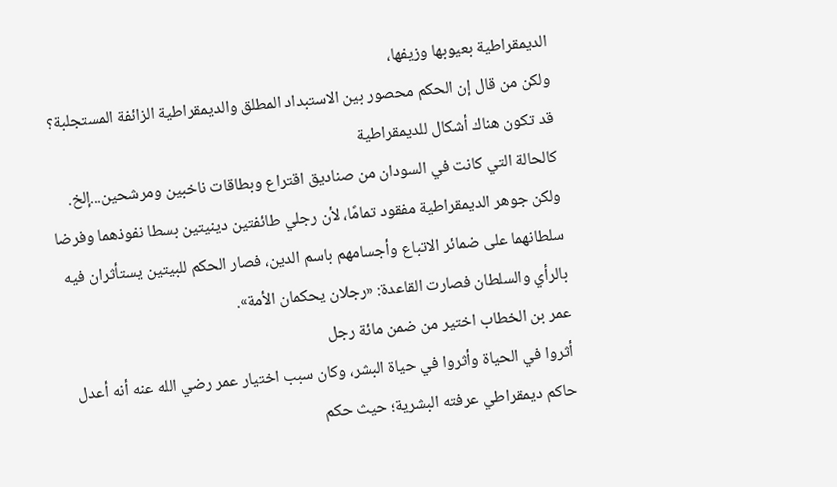الديمقراطية بعيوبها وزيفها،
ولكن من قال إن الحكم محصور بين الاستبداد المطلق والديمقراطية الزائفة المستجلبة؟
قد تكون هناك أشكال للديمقراطية
كالحالة التي كانت في السودان من صناديق اقتراع وبطاقات ناخبين ومرشحين...إلخ.
ولكن جوهر الديمقراطية مفقود تمامًا، لأن رجلي طائفتين دينيتين بسطا نفوذهما وفرضا
سلطانهما على ضمائر الاتباع وأجسامهم باسم الدين، فصار الحكم للبيتين يستأثران فيه
بالرأي والسلطان فصارت القاعدة: «رجلان يحكمان الأمة».
عمر بن الخطاب اختير من ضمن مائة رجل
أثروا في الحياة وأثروا في حياة البشر، وكان سبب اختيار عمر رضي الله عنه أنه أعدل
حاكم ديمقراطي عرفته البشرية؛ حيث حكم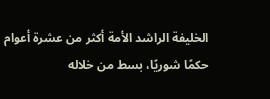الخليفة الراشد الأمة أكثر من عشرة أعوام
حكمًا شوريًا، بسط من خلاله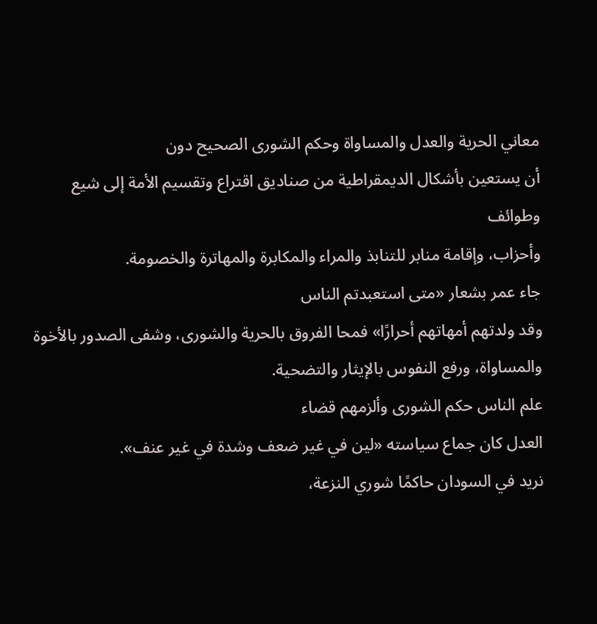معاني الحرية والعدل والمساواة وحكم الشورى الصحيح دون
أن يستعين بأشكال الديمقراطية من صناديق اقتراع وتقسيم الأمة إلى شيع وطوائف
وأحزاب، وإقامة منابر للتنابذ والمراء والمكابرة والمهاترة والخصومة.
جاء عمر بشعار «متى استعبدتم الناس
وقد ولدتهم أمهاتهم أحرارًا» فمحا الفروق بالحرية والشورى، وشفى الصدور بالأخوة
والمساواة، ورفع النفوس بالإيثار والتضحية.
علم الناس حكم الشورى وألزمهم قضاء
العدل كان جماع سياسته «لين في غير ضعف وشدة في غير عنف».
نريد في السودان حاكمًا شوري النزعة،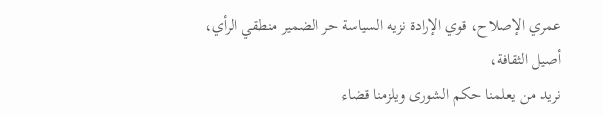عمري الإصلاح، قوي الإرادة نزيه السياسة حر الضمير منطقي الرأي، أصيل الثقافة،
نريد من يعلمنا حكم الشورى ويلزمنا قضاء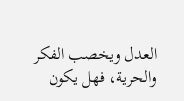العدل ويخصب الفكر والحرية، فهل يكون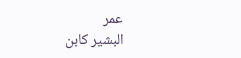عمر
البشير كابن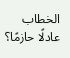الخطاب عادلًا حازمًا؟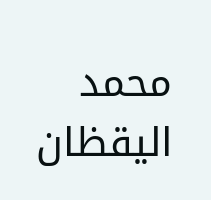محمد اليقظان